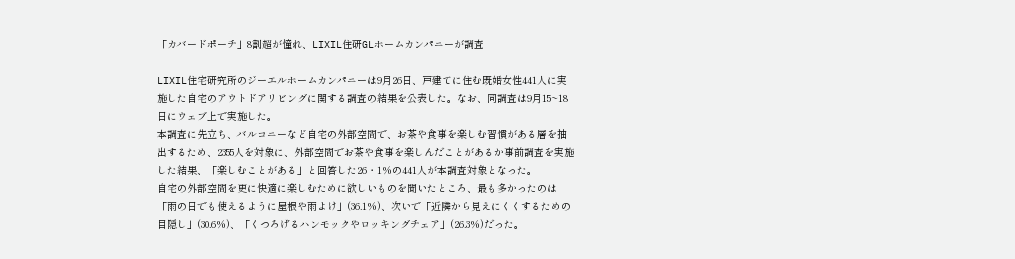「カバードポーチ」8割超が憧れ、LIXIL住研GLホームカンパニーが調査

LIXIL住宅研究所のジーエルホームカンパニーは9月26日、戸建てに住む既婚女性441人に実施した自宅のアウトドアリビングに関する調査の結果を公表した。なお、同調査は9月15~18日にウェブ上で実施した。
本調査に先立ち、バルコニーなど自宅の外部空間で、お茶や食事を楽しむ習慣がある層を抽出するため、2355人を対象に、外部空間でお茶や食事を楽しんだことがあるか事前調査を実施した結果、「楽しむことがある」と回答した26・1%の441人が本調査対象となった。
自宅の外部空間を更に快適に楽しむために欲しいものを聞いたところ、最も多かったのは「雨の日でも使えるように屋根や雨よけ」(36.1%)、次いで「近隣から見えにくくするための目隠し」(30.6%)、「くつろげるハンモックやロッキングチェア」(26.3%)だった。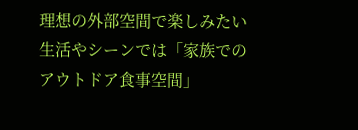理想の外部空間で楽しみたい生活やシーンでは「家族でのアウトドア食事空間」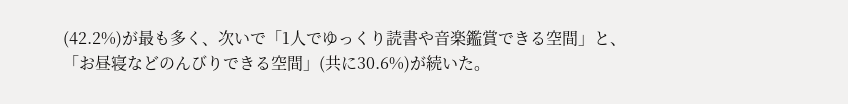(42.2%)が最も多く、次いで「1人でゆっくり読書や音楽鑑賞できる空間」と、「お昼寝などのんびりできる空間」(共に30.6%)が続いた。